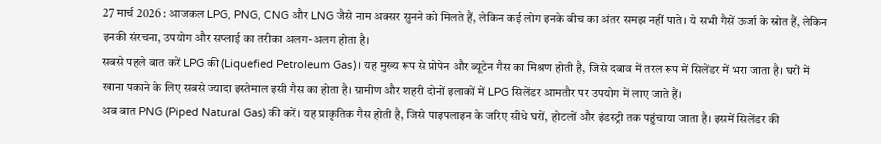27 मार्च 2026 : आजकल LPG, PNG, CNG और LNG जैसे नाम अक्सर सुनने को मिलते हैं, लेकिन कई लोग इनके बीच का अंतर समझ नहीं पाते। ये सभी गैसें ऊर्जा के स्रोत हैं, लेकिन इनकी संरचना, उपयोग और सप्लाई का तरीका अलग-अलग होता है।
सबसे पहले बात करें LPG की (Liquefied Petroleum Gas)। यह मुख्य रूप से प्रोपेन और ब्यूटेन गैस का मिश्रण होती है, जिसे दबाव में तरल रूप में सिलेंडर में भरा जाता है। घरों में खाना पकाने के लिए सबसे ज्यादा इस्तेमाल इसी गैस का होता है। ग्रामीण और शहरी दोनों इलाकों में LPG सिलेंडर आमतौर पर उपयोग में लाए जाते हैं।
अब बात PNG (Piped Natural Gas) की करें। यह प्राकृतिक गैस होती है, जिसे पाइपलाइन के जरिए सीधे घरों, होटलों और इंडस्ट्री तक पहुंचाया जाता है। इसमें सिलेंडर की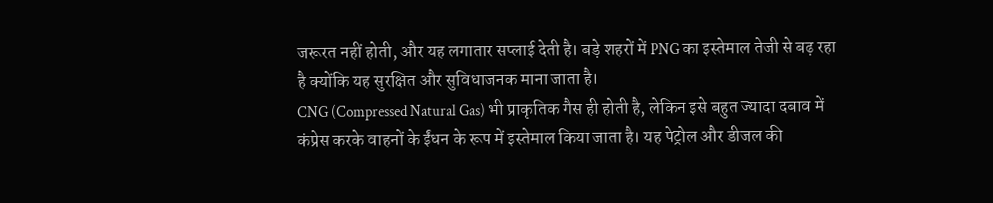जरूरत नहीं होती, और यह लगातार सप्लाई देती है। बड़े शहरों में PNG का इस्तेमाल तेजी से बढ़ रहा है क्योंकि यह सुरक्षित और सुविधाजनक माना जाता है।
CNG (Compressed Natural Gas) भी प्राकृतिक गैस ही होती है, लेकिन इसे बहुत ज्यादा दबाव में कंप्रेस करके वाहनों के ईंधन के रूप में इस्तेमाल किया जाता है। यह पेट्रोल और डीजल की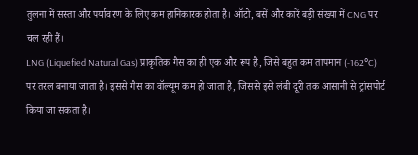तुलना में सस्ता और पर्यावरण के लिए कम हानिकारक होता है। ऑटो, बसें और कारें बड़ी संख्या में CNG पर चल रही हैं।
LNG (Liquefied Natural Gas) प्राकृतिक गैस का ही एक और रूप है, जिसे बहुत कम तापमान (-162°C) पर तरल बनाया जाता है। इससे गैस का वॉल्यूम कम हो जाता है, जिससे इसे लंबी दूरी तक आसानी से ट्रांसपोर्ट किया जा सकता है।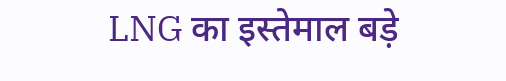LNG का इस्तेमाल बड़े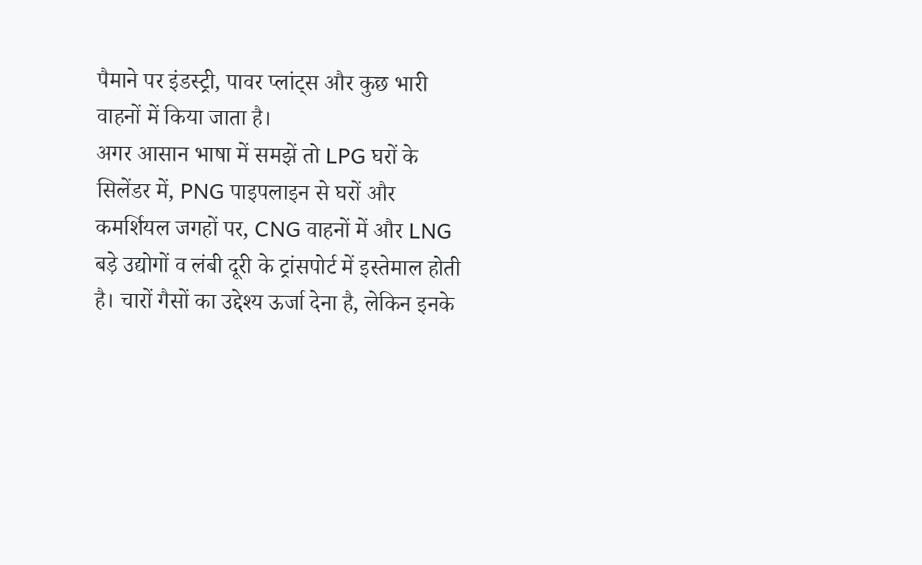पैमाने पर इंडस्ट्री, पावर प्लांट्स और कुछ भारी वाहनों में किया जाता है।
अगर आसान भाषा में समझें तो LPG घरों के सिलेंडर में, PNG पाइपलाइन से घरों और कमर्शियल जगहों पर, CNG वाहनों में और LNG बड़े उद्योगों व लंबी दूरी के ट्रांसपोर्ट में इस्तेमाल होती है। चारों गैसों का उद्देश्य ऊर्जा देना है, लेकिन इनके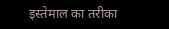इस्तेमाल का तरीका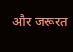और जरूरत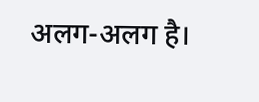अलग-अलग है।